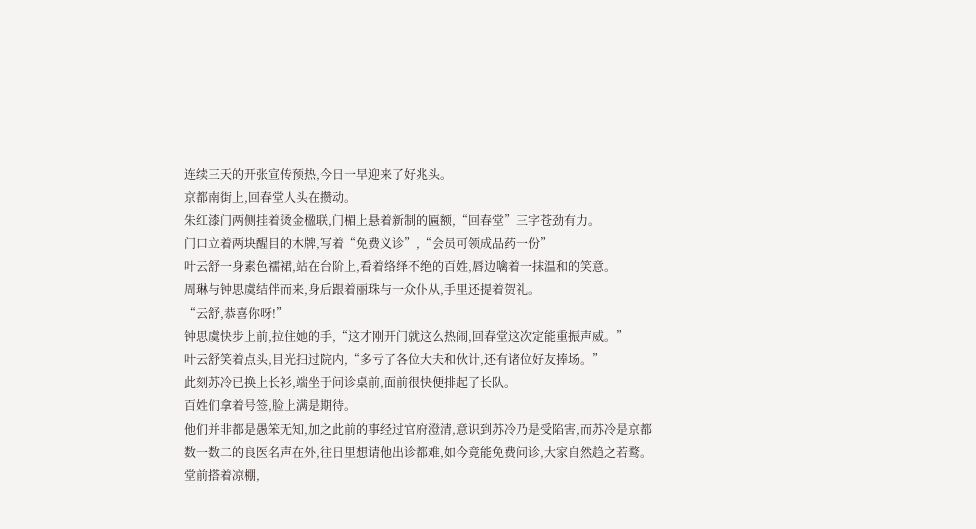连续三天的开张宣传预热,今日一早迎来了好兆头。
京都南街上,回春堂人头在攒动。
朱红漆门两侧挂着烫金楹联,门楣上悬着新制的匾额,“回春堂”三字苍劲有力。
门口立着两块醒目的木牌,写着“免费义诊”,“会员可领成品药一份”
叶云舒一身素色襦裙,站在台阶上,看着络绎不绝的百姓,唇边噙着一抹温和的笑意。
周琳与钟思虞结伴而来,身后跟着丽珠与一众仆从,手里还提着贺礼。
“云舒,恭喜你呀!”
钟思虞快步上前,拉住她的手,“这才刚开门就这么热闹,回春堂这次定能重振声威。”
叶云舒笑着点头,目光扫过院内,“多亏了各位大夫和伙计,还有诸位好友捧场。”
此刻苏冷已换上长衫,端坐于问诊桌前,面前很快便排起了长队。
百姓们拿着号签,脸上满是期待。
他们并非都是愚笨无知,加之此前的事经过官府澄清,意识到苏冷乃是受陷害,而苏冷是京都数一数二的良医名声在外,往日里想请他出诊都难,如今竟能免费问诊,大家自然趋之若鹜。
堂前搭着凉棚,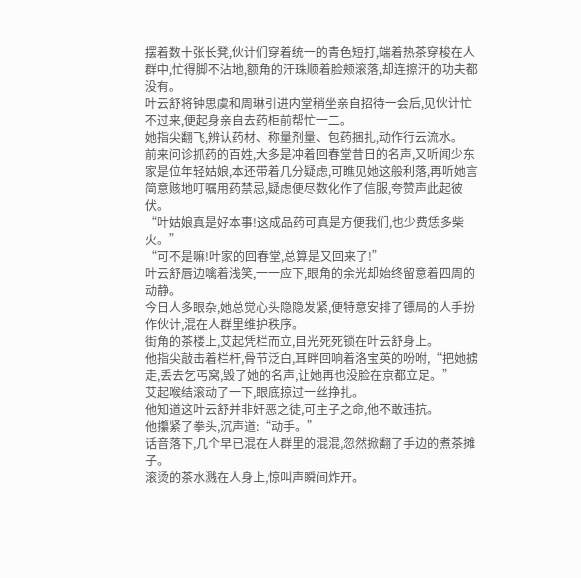摆着数十张长凳,伙计们穿着统一的青色短打,端着热茶穿梭在人群中,忙得脚不沾地,额角的汗珠顺着脸颊滚落,却连擦汗的功夫都没有。
叶云舒将钟思虞和周琳引进内堂稍坐亲自招待一会后,见伙计忙不过来,便起身亲自去药柜前帮忙一二。
她指尖翻飞,辨认药材、称量剂量、包药捆扎,动作行云流水。
前来问诊抓药的百姓,大多是冲着回春堂昔日的名声,又听闻少东家是位年轻姑娘,本还带着几分疑虑,可瞧见她这般利落,再听她言简意赅地叮嘱用药禁忌,疑虑便尽数化作了信服,夸赞声此起彼伏。
“叶姑娘真是好本事!这成品药可真是方便我们,也少费恁多柴火。”
“可不是嘛!叶家的回春堂,总算是又回来了!”
叶云舒唇边噙着浅笑,一一应下,眼角的余光却始终留意着四周的动静。
今日人多眼杂,她总觉心头隐隐发紧,便特意安排了镖局的人手扮作伙计,混在人群里维护秩序。
街角的茶楼上,艾起凭栏而立,目光死死锁在叶云舒身上。
他指尖敲击着栏杆,骨节泛白,耳畔回响着洛宝英的吩咐,“把她掳走,丢去乞丐窝,毁了她的名声,让她再也没脸在京都立足。”
艾起喉结滚动了一下,眼底掠过一丝挣扎。
他知道这叶云舒并非奸恶之徒,可主子之命,他不敢违抗。
他攥紧了拳头,沉声道:“动手。”
话音落下,几个早已混在人群里的混混,忽然掀翻了手边的煮茶摊子。
滚烫的茶水溅在人身上,惊叫声瞬间炸开。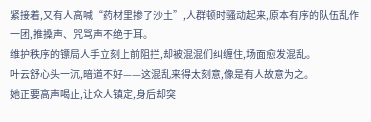紧接着,又有人高喊“药材里掺了沙土”,人群顿时骚动起来,原本有序的队伍乱作一团,推搡声、咒骂声不绝于耳。
维护秩序的镖局人手立刻上前阻拦,却被混混们纠缠住,场面愈发混乱。
叶云舒心头一沉,暗道不好——这混乱来得太刻意,像是有人故意为之。
她正要高声喝止,让众人镇定,身后却突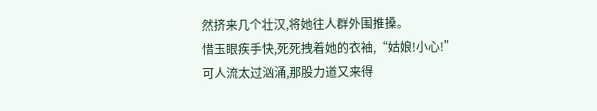然挤来几个壮汉,将她往人群外围推搡。
惜玉眼疾手快,死死拽着她的衣袖,“姑娘!小心!”
可人流太过汹涌,那股力道又来得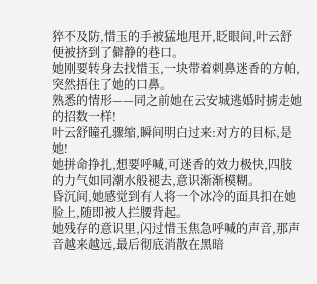猝不及防,惜玉的手被猛地甩开,眨眼间,叶云舒便被挤到了僻静的巷口。
她刚要转身去找惜玉,一块带着刺鼻迷香的方帕,突然捂住了她的口鼻。
熟悉的情形——同之前她在云安城逃婚时掳走她的招数一样!
叶云舒瞳孔骤缩,瞬间明白过来:对方的目标,是她!
她拼命挣扎,想要呼喊,可迷香的效力极快,四肢的力气如同潮水般褪去,意识渐渐模糊。
昏沉间,她感觉到有人将一个冰冷的面具扣在她脸上,随即被人拦腰背起。
她残存的意识里,闪过惜玉焦急呼喊的声音,那声音越来越远,最后彻底消散在黑暗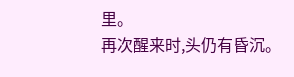里。
再次醒来时,头仍有昏沉。